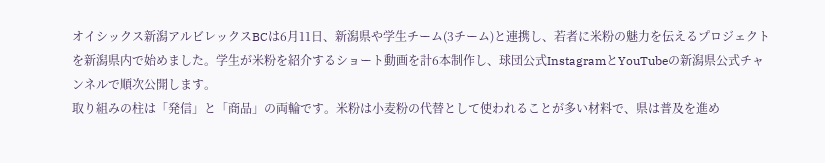オイシックス新潟アルビレックスBCは6月11日、新潟県や学生チーム(3チーム)と連携し、若者に米粉の魅力を伝えるプロジェクトを新潟県内で始めました。学生が米粉を紹介するショート動画を計6本制作し、球団公式InstagramとYouTubeの新潟県公式チャンネルで順次公開します。
取り組みの柱は「発信」と「商品」の両輪です。米粉は小麦粉の代替として使われることが多い材料で、県は普及を進め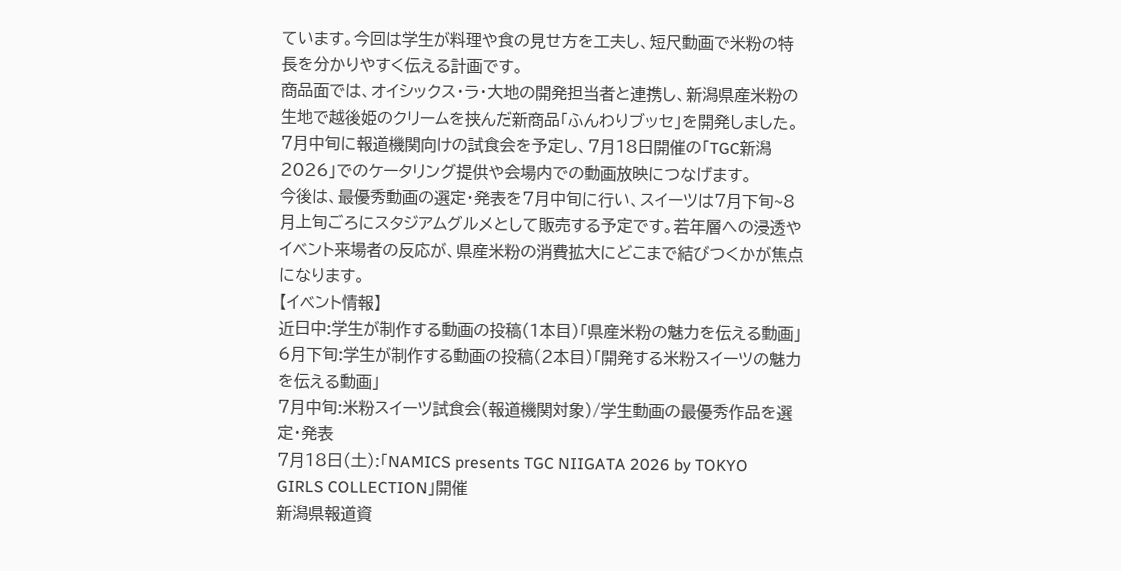ています。今回は学生が料理や食の見せ方を工夫し、短尺動画で米粉の特長を分かりやすく伝える計画です。
商品面では、オイシックス・ラ・大地の開発担当者と連携し、新潟県産米粉の生地で越後姫のクリームを挟んだ新商品「ふんわりブッセ」を開発しました。7月中旬に報道機関向けの試食会を予定し、7月18日開催の「TGC新潟2026」でのケータリング提供や会場内での動画放映につなげます。
今後は、最優秀動画の選定・発表を7月中旬に行い、スイーツは7月下旬~8月上旬ごろにスタジアムグルメとして販売する予定です。若年層への浸透やイベント来場者の反応が、県産米粉の消費拡大にどこまで結びつくかが焦点になります。
【イベント情報】
近日中:学生が制作する動画の投稿(1本目)「県産米粉の魅力を伝える動画」
6月下旬:学生が制作する動画の投稿(2本目)「開発する米粉スイーツの魅力を伝える動画」
7月中旬:米粉スイーツ試食会(報道機関対象)/学生動画の最優秀作品を選定・発表
7月18日(土):「NAMICS presents TGC NIIGATA 2026 by TOKYO GIRLS COLLECTION」開催
新潟県報道資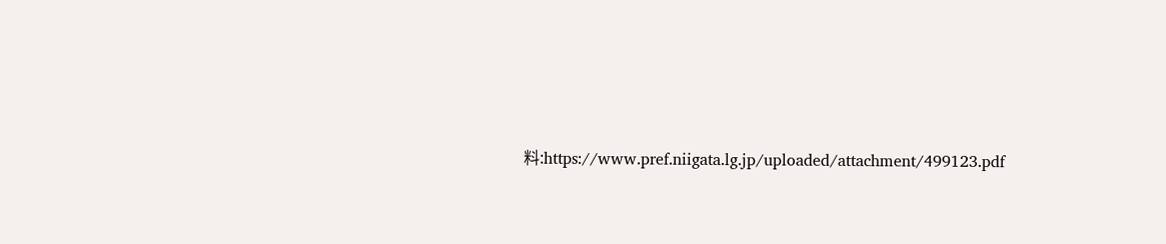料:https://www.pref.niigata.lg.jp/uploaded/attachment/499123.pdf